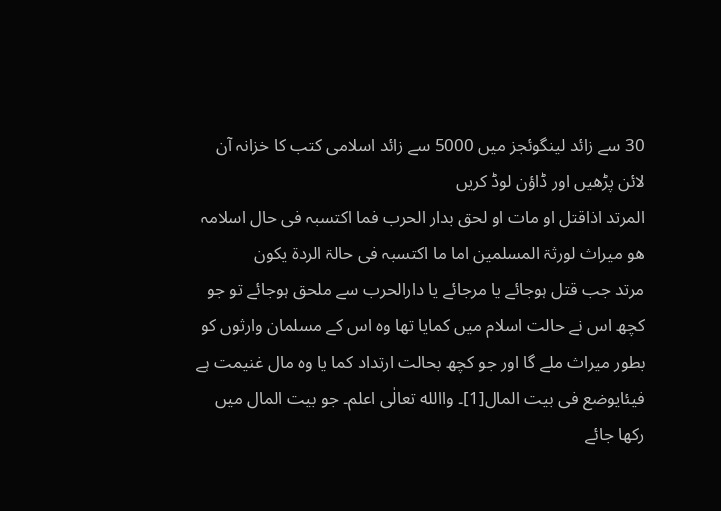30 سے زائد لینگوئجز میں 5000 سے زائد اسلامی کتب کا خزانہ آن لائن پڑھیں اور ڈاؤن لوڈ کریں
المرتد اذاقتل او مات او لحق بدار الحرب فما اکتسبہ فی حال اسلامہ ھو میراث لورثۃ المسلمین اما ما اکتسبہ فی حالۃ الردۃ یکون
مرتد جب قتل ہوجائے یا مرجائے یا دارالحرب سے ملحق ہوجائے تو جو کچھ اس نے حالت اسلام میں کمایا تھا وہ اس کے مسلمان وارثوں کو بطور میراث ملے گا اور جو کچھ بحالت ارتداد کما یا وہ مال غنیمت ہے
فیئایوضع فی بیت المال[1]۔ واالله تعالٰی اعلم۔ جو بیت المال میں رکھا جائے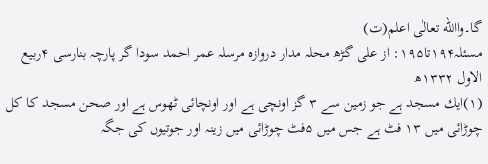گا۔واالله تعالٰی اعلم(ت)
مسئلہ۱۹۴تا۱۹۵: از علی گڑھ محلہ مدار دروازہ مرسلہ عمر احمد سودا گر پارچہ بنارسی ۴ربیع الاول ۱۳۳۲ھ
(۱)ایك مسجد ہے جو زمین سے ۳ گز اونچی ہے اور اونچائی ٹھوس ہے اور صحن مسجد کا کل چوڑائی میں ۱۳ فٹ ہے جس میں ۵فٹ چوڑائی میں زینہ اور جوتیوں کی جگہ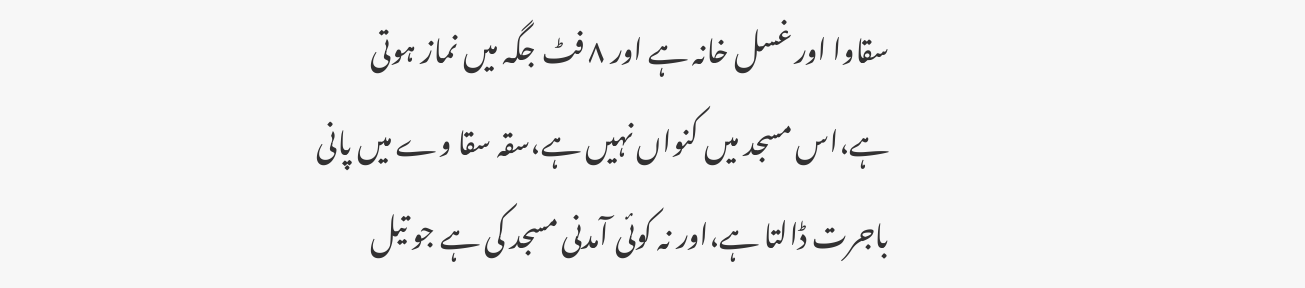سقاوا اور غسل خانہ ہے اور ۸ فٹ جگہ میں نماز ہوتی ہے،اس مسجد میں کنواں نہیں ہے،سقہ سقا وے میں پانی باجرت ڈالتا ہے،اور نہ کوئی آمدنی مسجد کی ہے جو تیل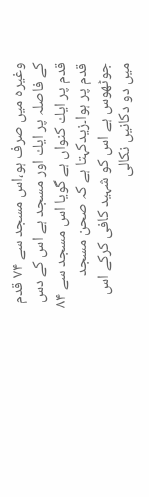وغیرہ میں صرف ہو،اس مسجد سے ۷۴ قدم کے فاصلہ پر ایك اور مسجد ہے اس کے دس قدم پر ایك کنواں ہے گویا اس مسجد سے ۸۴ قدم پر ہوا۔زیدکہتا ہے کہ صحن مسجد جوٹھوس ہے اس کو شہید کافی کرکے اس میں دو دکانیں نکالی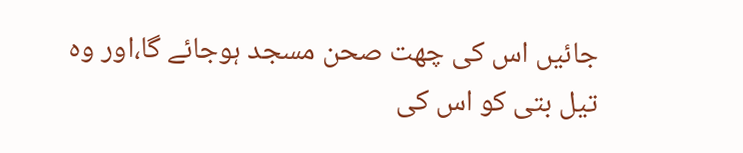جائیں اس کی چھت صحن مسجد ہوجائے گا،اور وہ تیل بتی کو اس کی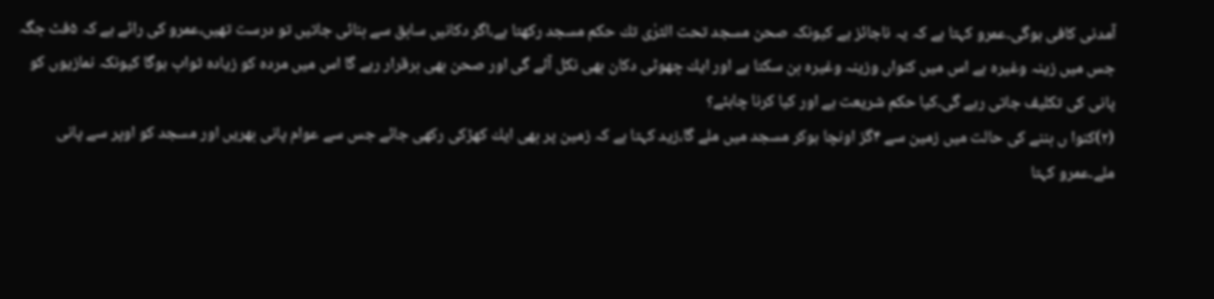آمدنی کافی ہوگی۔عمرو کہتا ہے کہ یہ ناجائز ہے کیونکہ صحن مسجد تحت الثرٰی تك حکم مسجد رکھتا ہے،اگر دکانیں سابق سے بنائی جاتیں تو درست تھیں،عمرو کی رائے ہے کہ ۵فٹ جگہ جس میں زینہ وغیرہ ہے اس میں کنواں وزینہ وغیرہ بن سکتا ہے اور ایك چھوٹی دکان بھی نکل آئے گی اور صحن بھی برقرار رہے گا اس میں مردہ کو زیادہ ثواب ہوگا کیونکہ نمازیوں کو پانی کی تکلیف جاتی رہے گی۔کیا حکم شریعت ہے اور کیا کرنا چاہئے؟
(۲)کنوا ں بننے کی حالت میں زمین سے ۴گز اونچا ہوکر مسجد میں ملے گا،زید کہتا ہے کہ زمین پر بھی ایك کھڑکی رکھی جائے جس سے عوام پانی بھریں اور مسجد کو اوپر سے پانی ملے۔عمرو کہتا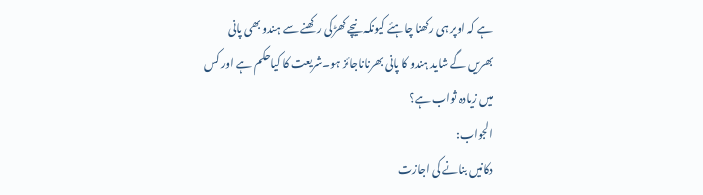ہے کہ اوپر ہی رکھنا چاہئے کیونکہ نیچے کھڑکی رکھنے سے ہندو بھی پانی بھریں گے شاید ہندو کا پانی بھرناناجائز ہو۔شریعت کا کیاحکم ہے اور کس میں زیادہ ثواب ہے؟
الجواب:
دکانیں بنانے کی اجازت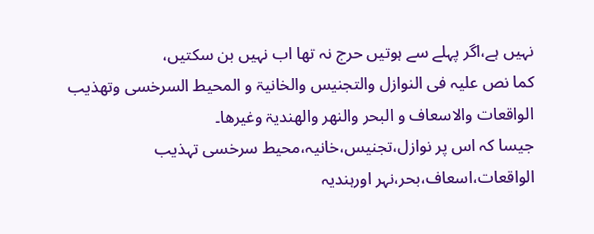نہیں ہے،اگر پہلے سے ہوتیں حرج نہ تھا اب نہیں بن سکتیں،
کما نص علیہ فی النوازل والتجنیس والخانیۃ و المحیط السرخسی وتھذیب الواقعات والاسعاف و البحر والنھر والھندیۃ وغیرھا۔
جیسا کہ اس پر نوازل،تجنیس،خانیہ،محیط سرخسی تہذیب الواقعات،اسعاف،بحر،نہر اورہندیہ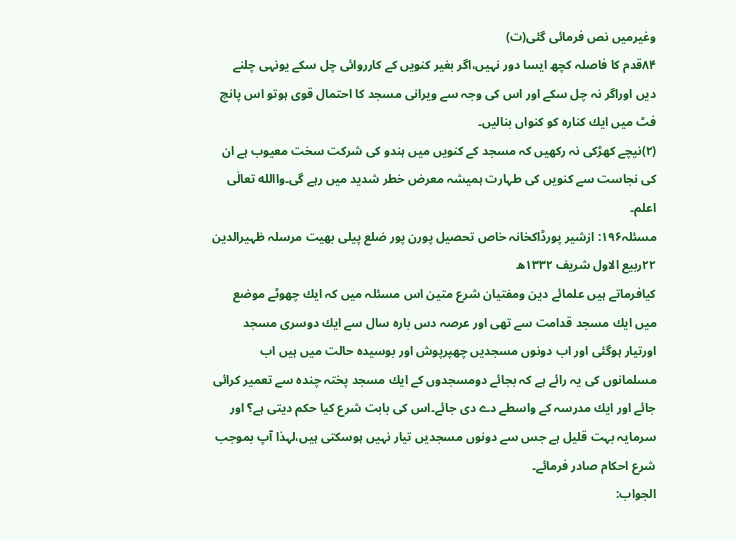وغیرمیں نص فرمائی گئی(ت)
۸۴قدم کا فاصلہ کچھ ایسا دور نہیں،اگر بغیر کنویں کے کارروائی چل سکے یونہی چلنے دیں اوراگر نہ چل سکے اور اس کی وجہ سے ویرانی مسجد کا احتمال قوی ہوتو اس پانچ فٹ میں ایك کنارہ کو کنواں بنالیں۔
(۲)نیچے کھڑکی نہ رکھیں کہ مسجد کے کنویں میں ہندو کی شرکت سخت معیوب ہے ان کی نجاست سے کنویں کی طہارت ہمیشہ معرض خطر شدید میں رہے گی۔واالله تعالٰی اعلم۔
مسئلہ۱۹۶: ازشیر پورڈاکخانہ خاص تحصیل پورن پور ضلع پیلی بھیت مرسلہ ظہیرالدین ۲۲ربیع الاول شریف ۱۳۳۲ھ
کیافرماتے ہیں علمائے دین ومفتیان شرع متین اس مسئلہ میں کہ ایك چھوٹے موضع میں ایك مسجد قدامت سے تھی اور عرصہ دس بارہ سال سے ایك دوسری مسجد اورتیار ہوگئی اور اب دونوں مسجدیں چھپرپوش اور بوسیدہ حالت میں ہیں اب مسلمانوں کی یہ رائے ہے کہ بجائے دومسجدوں کے ایك مسجد پختہ چندہ سے تعمیر کرائی جائے اور ایك مدرسہ کے واسطے دے دی جائے۔اس کی بابت شرع کیا حکم دیتی ہے؟ اور سرمایہ بہت قلیل ہے جس سے دونوں مسجدیں تیار نہیں ہوسکتی ہیں،لہذا آپ بموجب شرع احکام صادر فرمائے۔
الجواب: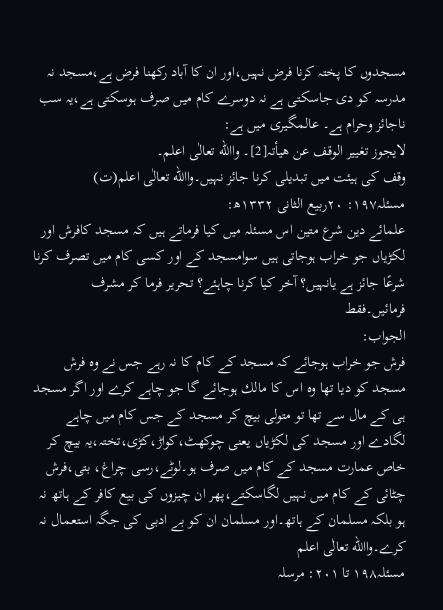مسجدوں کا پختہ کرنا فرض نہیں،اور ان کا آباد رکھنا فرض ہے،مسجد نہ مدرسہ کو دی جاسکتی ہے نہ دوسرے کام میں صرف ہوسکتی ہے،یہ سب ناجائز وحرام ہے۔ عالمگیری میں ہے:
لایجوز تغییر الوقف عن ھیأتہ[2]۔ واالله تعالٰی اعلم۔
وقف کی ہیئت میں تبدیلی کرنا جائز نہیں۔واالله تعالٰی اعلم(ت)
مسئلہ۱۹۷: ۲۰ربیع الثانی ۱۳۳۲ھ:
علمائے دین شرع متین اس مسئلہ میں کیا فرماتے ہیں کہ مسجد کافرش اور لکڑیاں جو خراب ہوجاتی ہیں سوامسجد کے اور کسی کام میں تصرف کرنا شرعًا جائز ہے یانہیں؟ آخر کیا کرنا چاہئے؟ تحریر فرما کر مشرف فرمائیں۔فقط
الجواب:
فرش جو خراب ہوجائے کہ مسجد کے کام کا نہ رہے جس نے وہ فرش مسجد کو دیا تھا وہ اس کا مالك ہوجائے گا جو چاہے کرے اور اگر مسجد ہی کے مال سے تھا تو متولی بیچ کر مسجد کے جس کام میں چاہے لگادے اور مسجد کی لکڑیاں یعنی چوکھٹ،کواڑ،کڑی،تختہ،یہ بیچ کر خاص عمارت مسجد کے کام میں صرف ہو۔لوٹے،رسی چراغ، بتی،فرش چٹائی کے کام میں نہیں لگاسکتے،پھر ان چیزوں کی بیع کافر کے ہاتھ نہ ہو بلکہ مسلمان کے ہاتھ۔اور مسلمان ان کو بے ادبی کی جگہ استعمال نہ کرے۔واالله تعالٰی اعلم
مسئلہ۱۹۸ تا ۲۰۱: مرسلہ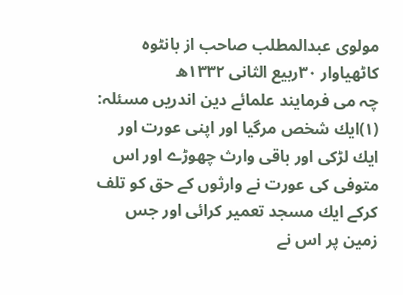مولوی عبدالمطلب صاحب از بانٹوہ کاٹھیاوار ۳۰ربیع الثانی ۱۳۳۲ھ
چہ می فرمایند علمائے دین اندریں مسئلہ:
(۱)ایك شخص مرگیا اور اپنی عورت اور ایك لڑکی اور باقی وارث چھوڑے اور اس متوفی کی عورت نے وارثوں کے حق کو تلف کرکے ایك مسجد تعمیر کرائی اور جس زمین پر اس نے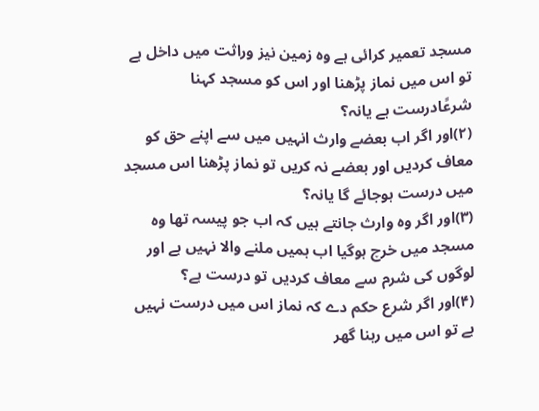مسجد تعمیر کرائی ہے وہ زمین نیز وراثت میں داخل ہے تو اس میں نماز پڑھنا اور اس کو مسجد کہنا شرعًادرست ہے یانہ؟
(۲)اور اگر اب بعضے وارث انہیں میں سے اپنے حق کو معاف کردیں اور بعضے نہ کریں تو نماز پڑھنا اس مسجد میں درست ہوجائے گا یانہ؟
(۳)اور اگر وہ وارث جانتے ہیں کہ اب جو پیسہ تھا وہ مسجد میں خرچ ہوگیا اب ہمیں ملنے والا نہیں ہے اور لوگوں کی شرم سے معاف کردیں تو درست ہے؟
(۴)اور اگر شرع حکم دے کہ نماز اس میں درست نہیں ہے تو اس میں رہنا گھر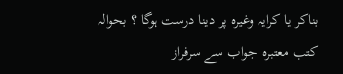بناکر یا کرایہ وغیرہ پر دینا درست ہوگا ؟ بحوالہ کتب معتبرہ جواب سے سرفراز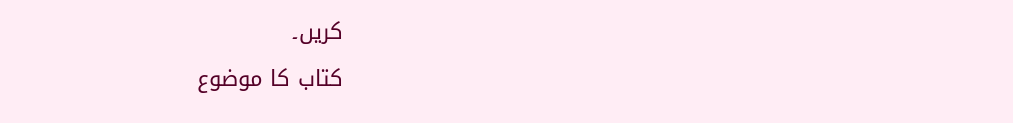کریں۔
کتاب کا موضوع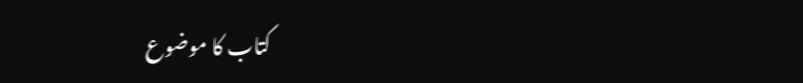کتاب کا موضوع